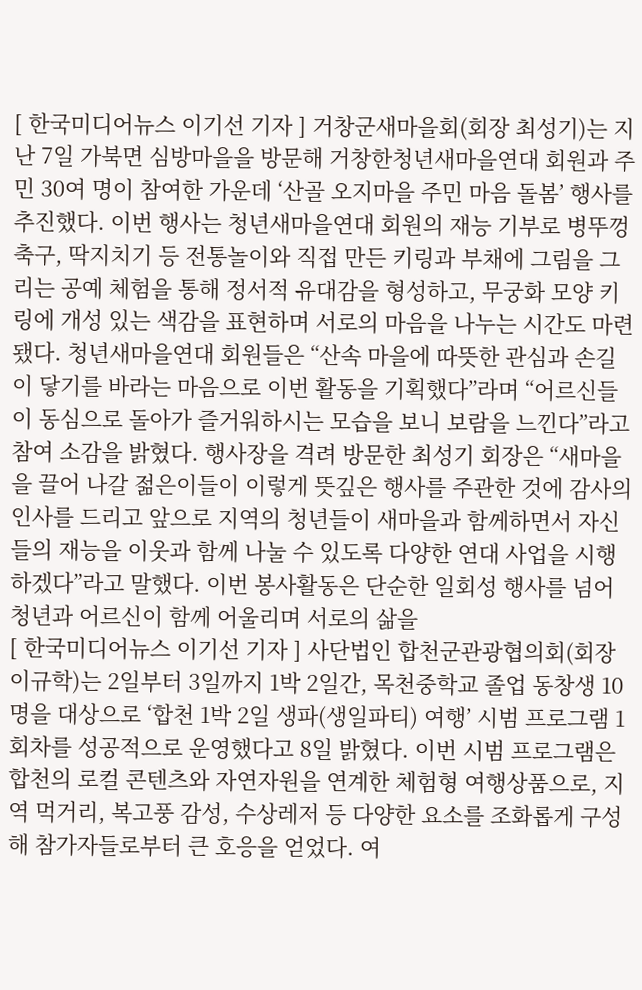[ 한국미디어뉴스 이기선 기자 ] 거창군새마을회(회장 최성기)는 지난 7일 가북면 심방마을을 방문해 거창한청년새마을연대 회원과 주민 30여 명이 참여한 가운데 ‘산골 오지마을 주민 마음 돌봄’ 행사를 추진했다. 이번 행사는 청년새마을연대 회원의 재능 기부로 병뚜껑 축구, 딱지치기 등 전통놀이와 직접 만든 키링과 부채에 그림을 그리는 공예 체험을 통해 정서적 유대감을 형성하고, 무궁화 모양 키링에 개성 있는 색감을 표현하며 서로의 마음을 나누는 시간도 마련됐다. 청년새마을연대 회원들은 “산속 마을에 따뜻한 관심과 손길이 닿기를 바라는 마음으로 이번 활동을 기획했다”라며 “어르신들이 동심으로 돌아가 즐거워하시는 모습을 보니 보람을 느낀다”라고 참여 소감을 밝혔다. 행사장을 격려 방문한 최성기 회장은 “새마을을 끌어 나갈 젊은이들이 이렇게 뜻깊은 행사를 주관한 것에 감사의 인사를 드리고 앞으로 지역의 청년들이 새마을과 함께하면서 자신들의 재능을 이웃과 함께 나눌 수 있도록 다양한 연대 사업을 시행하겠다”라고 말했다. 이번 봉사활동은 단순한 일회성 행사를 넘어 청년과 어르신이 함께 어울리며 서로의 삶을
[ 한국미디어뉴스 이기선 기자 ] 사단법인 합천군관광협의회(회장 이규학)는 2일부터 3일까지 1박 2일간, 목천중학교 졸업 동창생 10명을 대상으로 ‘합천 1박 2일 생파(생일파티) 여행’ 시범 프로그램 1회차를 성공적으로 운영했다고 8일 밝혔다. 이번 시범 프로그램은 합천의 로컬 콘텐츠와 자연자원을 연계한 체험형 여행상품으로, 지역 먹거리, 복고풍 감성, 수상레저 등 다양한 요소를 조화롭게 구성해 참가자들로부터 큰 호응을 얻었다. 여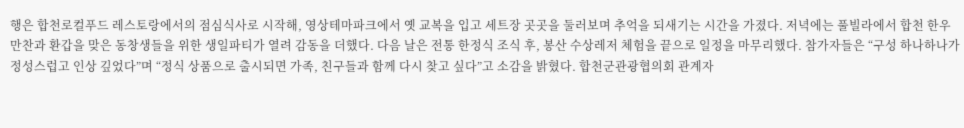행은 합천로컬푸드 레스토랑에서의 점심식사로 시작해, 영상테마파크에서 옛 교복을 입고 세트장 곳곳을 둘러보며 추억을 되새기는 시간을 가졌다. 저녁에는 풀빌라에서 합천 한우 만찬과 환갑을 맞은 동창생들을 위한 생일파티가 열려 감동을 더했다. 다음 날은 전통 한정식 조식 후, 봉산 수상레저 체험을 끝으로 일정을 마무리했다. 참가자들은 “구성 하나하나가 정성스럽고 인상 깊었다”며 “정식 상품으로 출시되면 가족, 친구들과 함께 다시 찾고 싶다”고 소감을 밝혔다. 합천군관광협의회 관계자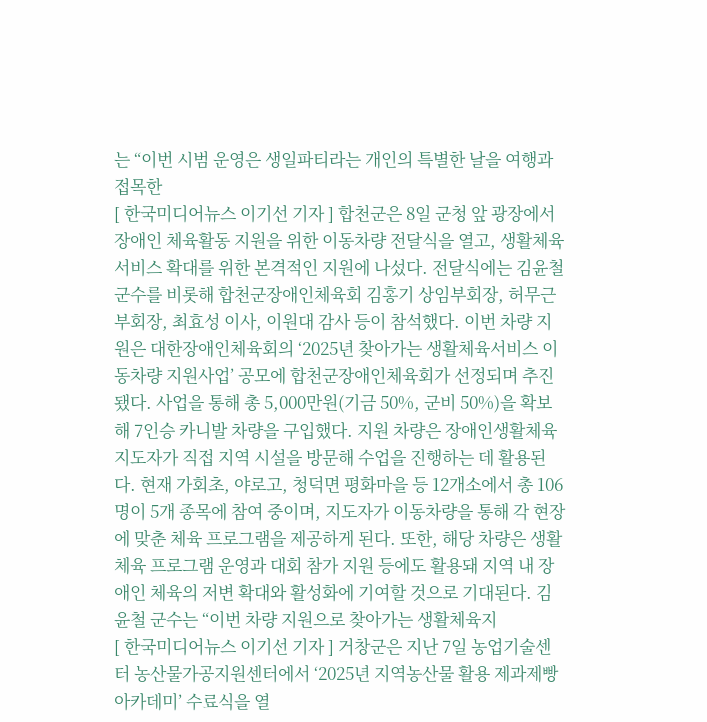는 “이번 시범 운영은 생일파티라는 개인의 특별한 날을 여행과 접목한
[ 한국미디어뉴스 이기선 기자 ] 합천군은 8일 군청 앞 광장에서 장애인 체육활동 지원을 위한 이동차량 전달식을 열고, 생활체육 서비스 확대를 위한 본격적인 지원에 나섰다. 전달식에는 김윤철 군수를 비롯해 합천군장애인체육회 김홍기 상임부회장, 허무근 부회장, 최효성 이사, 이원대 감사 등이 참석했다. 이번 차량 지원은 대한장애인체육회의 ‘2025년 찾아가는 생활체육서비스 이동차량 지원사업’ 공모에 합천군장애인체육회가 선정되며 추진됐다. 사업을 통해 총 5,000만원(기금 50%, 군비 50%)을 확보해 7인승 카니발 차량을 구입했다. 지원 차량은 장애인생활체육지도자가 직접 지역 시설을 방문해 수업을 진행하는 데 활용된다. 현재 가회초, 야로고, 청덕면 평화마을 등 12개소에서 총 106명이 5개 종목에 참여 중이며, 지도자가 이동차량을 통해 각 현장에 맞춘 체육 프로그램을 제공하게 된다. 또한, 해당 차량은 생활체육 프로그램 운영과 대회 참가 지원 등에도 활용돼 지역 내 장애인 체육의 저변 확대와 활성화에 기여할 것으로 기대된다. 김윤철 군수는 “이번 차량 지원으로 찾아가는 생활체육지
[ 한국미디어뉴스 이기선 기자 ] 거창군은 지난 7일 농업기술센터 농산물가공지원센터에서 ‘2025년 지역농산물 활용 제과제빵 아카데미’ 수료식을 열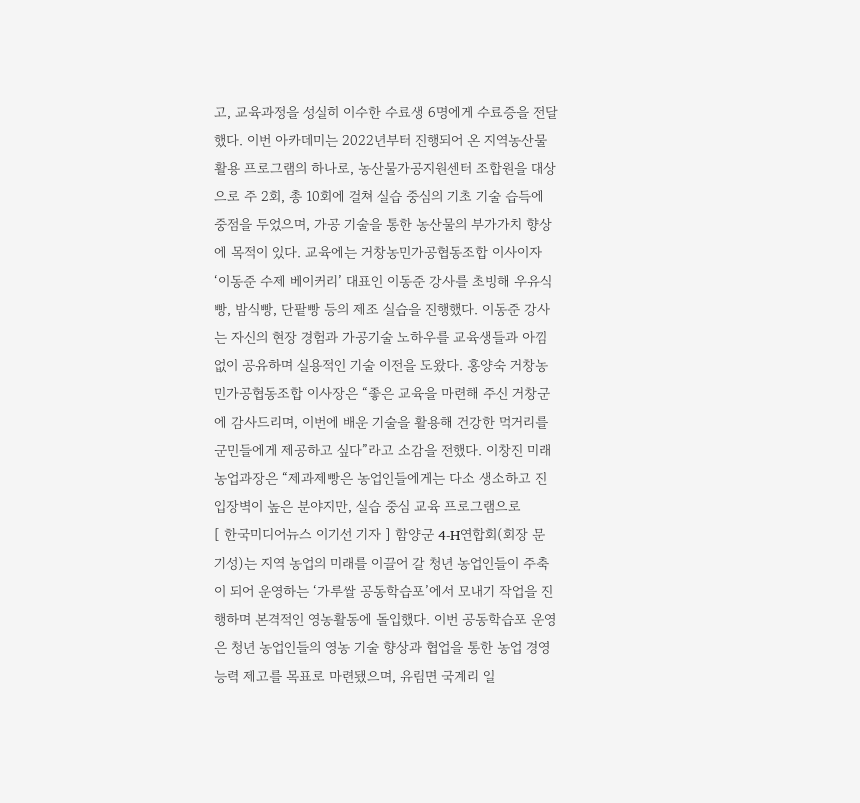고, 교육과정을 성실히 이수한 수료생 6명에게 수료증을 전달했다. 이번 아카데미는 2022년부터 진행되어 온 지역농산물 활용 프로그램의 하나로, 농산물가공지원센터 조합원을 대상으로 주 2회, 총 10회에 걸쳐 실습 중심의 기초 기술 습득에 중점을 두었으며, 가공 기술을 통한 농산물의 부가가치 향상에 목적이 있다. 교육에는 거창농민가공협동조합 이사이자 ‘이동준 수제 베이커리’ 대표인 이동준 강사를 초빙해 우유식빵, 밤식빵, 단팥빵 등의 제조 실습을 진행했다. 이동준 강사는 자신의 현장 경험과 가공기술 노하우를 교육생들과 아낌없이 공유하며 실용적인 기술 이전을 도왔다. 홍양숙 거창농민가공협동조합 이사장은 “좋은 교육을 마련해 주신 거창군에 감사드리며, 이번에 배운 기술을 활용해 건강한 먹거리를 군민들에게 제공하고 싶다”라고 소감을 전했다. 이창진 미래농업과장은 “제과제빵은 농업인들에게는 다소 생소하고 진입장벽이 높은 분야지만, 실습 중심 교육 프로그램으로
[ 한국미디어뉴스 이기선 기자 ] 함양군 4-H연합회(회장 문기성)는 지역 농업의 미래를 이끌어 갈 청년 농업인들이 주축이 되어 운영하는 ‘가루쌀 공동학습포’에서 모내기 작업을 진행하며 본격적인 영농활동에 돌입했다. 이번 공동학습포 운영은 청년 농업인들의 영농 기술 향상과 협업을 통한 농업 경영 능력 제고를 목표로 마련됐으며, 유림면 국계리 일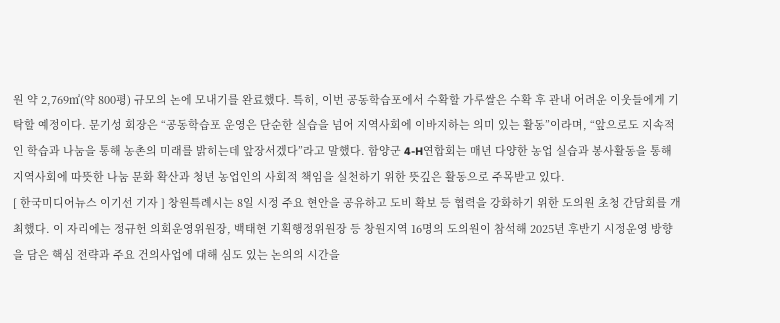원 약 2,769㎡(약 800평) 규모의 논에 모내기를 완료했다. 특히, 이번 공동학습포에서 수확할 가루쌀은 수확 후 관내 어려운 이웃들에게 기탁할 예정이다. 문기성 회장은 “공동학습포 운영은 단순한 실습을 넘어 지역사회에 이바지하는 의미 있는 활동”이라며, “앞으로도 지속적인 학습과 나눔을 통해 농촌의 미래를 밝히는데 앞장서겠다”라고 말했다. 함양군 4-H연합회는 매년 다양한 농업 실습과 봉사활동을 통해 지역사회에 따뜻한 나눔 문화 확산과 청년 농업인의 사회적 책임을 실천하기 위한 뜻깊은 활동으로 주목받고 있다.
[ 한국미디어뉴스 이기선 기자 ] 창원특례시는 8일 시정 주요 현안을 공유하고 도비 확보 등 협력을 강화하기 위한 도의원 초청 간담회를 개최했다. 이 자리에는 정규헌 의회운영위원장, 백태현 기획행정위원장 등 창원지역 16명의 도의원이 참석해 2025년 후반기 시정운영 방향을 담은 핵심 전략과 주요 건의사업에 대해 심도 있는 논의의 시간을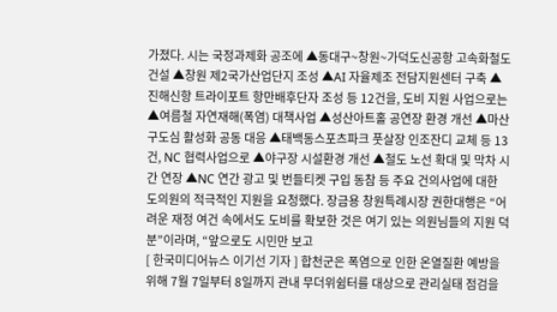가졌다. 시는 국정과제화 공조에 ▲동대구~창원~가덕도신공항 고속화철도 건설 ▲창원 제2국가산업단지 조성 ▲AI 자율제조 전담지원센터 구축 ▲진해신항 트라이포트 항만배후단자 조성 등 12건을, 도비 지원 사업으로는 ▲여름철 자연재해(폭염) 대책사업 ▲성산아트홀 공연장 환경 개선 ▲마산 구도심 활성화 공동 대응 ▲태백동스포츠파크 풋살장 인조잔디 교체 등 13건, NC 협력사업으로 ▲야구장 시설환경 개선 ▲철도 노선 확대 및 막차 시간 연장 ▲NC 연간 광고 및 번들티켓 구입 동참 등 주요 건의사업에 대한 도의원의 적극적인 지원을 요청했다. 장금용 창원특례시장 권한대행은 “어려운 재정 여건 속에서도 도비를 확보한 것은 여기 있는 의원님들의 지원 덕분”이라며, “앞으로도 시민만 보고
[ 한국미디어뉴스 이기선 기자 ] 합천군은 폭염으로 인한 온열질환 예방을 위해 7월 7일부터 8일까지 관내 무더위쉼터를 대상으로 관리실태 점검을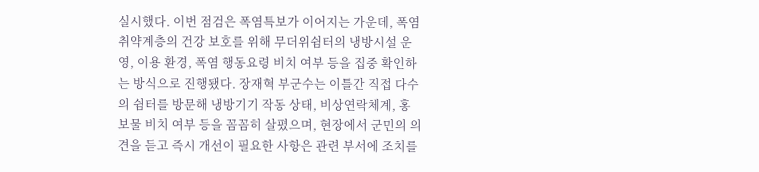실시했다. 이번 점검은 폭염특보가 이어지는 가운데, 폭염 취약계층의 건강 보호를 위해 무더위쉼터의 냉방시설 운영, 이용 환경, 폭염 행동요령 비치 여부 등을 집중 확인하는 방식으로 진행됐다. 장재혁 부군수는 이틀간 직접 다수의 쉼터를 방문해 냉방기기 작동 상태, 비상연락체계, 홍보물 비치 여부 등을 꼼꼼히 살폈으며, 현장에서 군민의 의견을 듣고 즉시 개선이 필요한 사항은 관련 부서에 조치를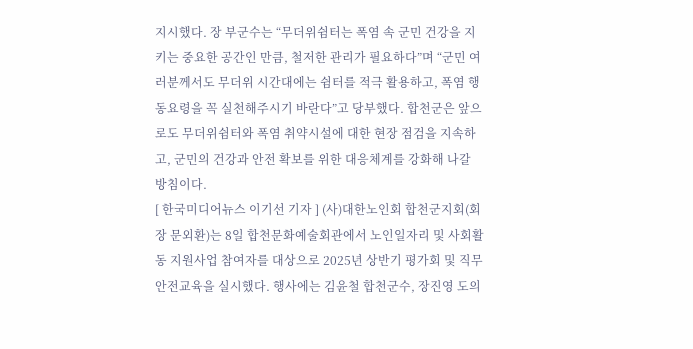지시했다. 장 부군수는 “무더위쉼터는 폭염 속 군민 건강을 지키는 중요한 공간인 만큼, 철저한 관리가 필요하다”며 “군민 여러분께서도 무더위 시간대에는 쉼터를 적극 활용하고, 폭염 행동요령을 꼭 실천해주시기 바란다”고 당부했다. 합천군은 앞으로도 무더위쉼터와 폭염 취약시설에 대한 현장 점검을 지속하고, 군민의 건강과 안전 확보를 위한 대응체계를 강화해 나갈 방침이다.
[ 한국미디어뉴스 이기선 기자 ] (사)대한노인회 합천군지회(회장 문외환)는 8일 합천문화예술회관에서 노인일자리 및 사회활동 지원사업 참여자를 대상으로 2025년 상반기 평가회 및 직무 안전교육을 실시했다. 행사에는 김윤철 합천군수, 장진영 도의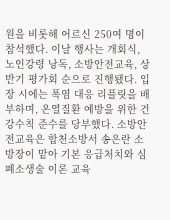원을 비롯해 어르신 250여 명이 참석했다. 이날 행사는 개회식, 노인강령 낭독, 소방안전교육, 상반기 평가회 순으로 진행됐다. 입장 시에는 폭염 대응 리플릿을 배부하며, 온열질환 예방을 위한 건강수칙 준수를 당부했다. 소방안전교육은 합천소방서 송은란 소방장이 맡아 기본 응급처치와 심폐소생술 이론 교육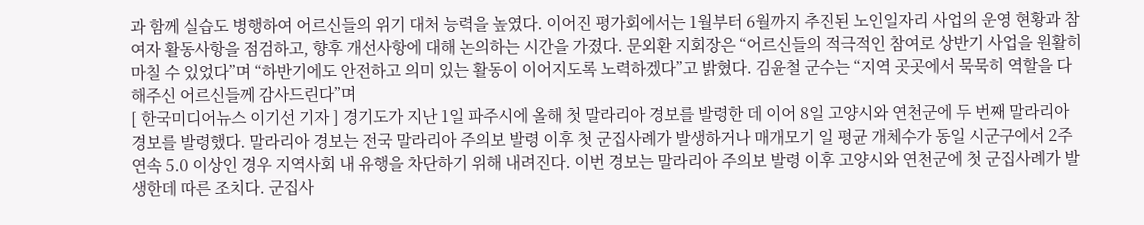과 함께 실습도 병행하여 어르신들의 위기 대처 능력을 높였다. 이어진 평가회에서는 1월부터 6월까지 추진된 노인일자리 사업의 운영 현황과 참여자 활동사항을 점검하고, 향후 개선사항에 대해 논의하는 시간을 가졌다. 문외환 지회장은 “어르신들의 적극적인 참여로 상반기 사업을 원활히 마칠 수 있었다”며 “하반기에도 안전하고 의미 있는 활동이 이어지도록 노력하겠다”고 밝혔다. 김윤철 군수는 “지역 곳곳에서 묵묵히 역할을 다해주신 어르신들께 감사드린다”며
[ 한국미디어뉴스 이기선 기자 ] 경기도가 지난 1일 파주시에 올해 첫 말라리아 경보를 발령한 데 이어 8일 고양시와 연천군에 두 번째 말라리아 경보를 발령했다. 말라리아 경보는 전국 말라리아 주의보 발령 이후 첫 군집사례가 발생하거나 매개모기 일 평균 개체수가 동일 시군구에서 2주 연속 5.0 이상인 경우 지역사회 내 유행을 차단하기 위해 내려진다. 이번 경보는 말라리아 주의보 발령 이후 고양시와 연천군에 첫 군집사례가 발생한데 따른 조치다. 군집사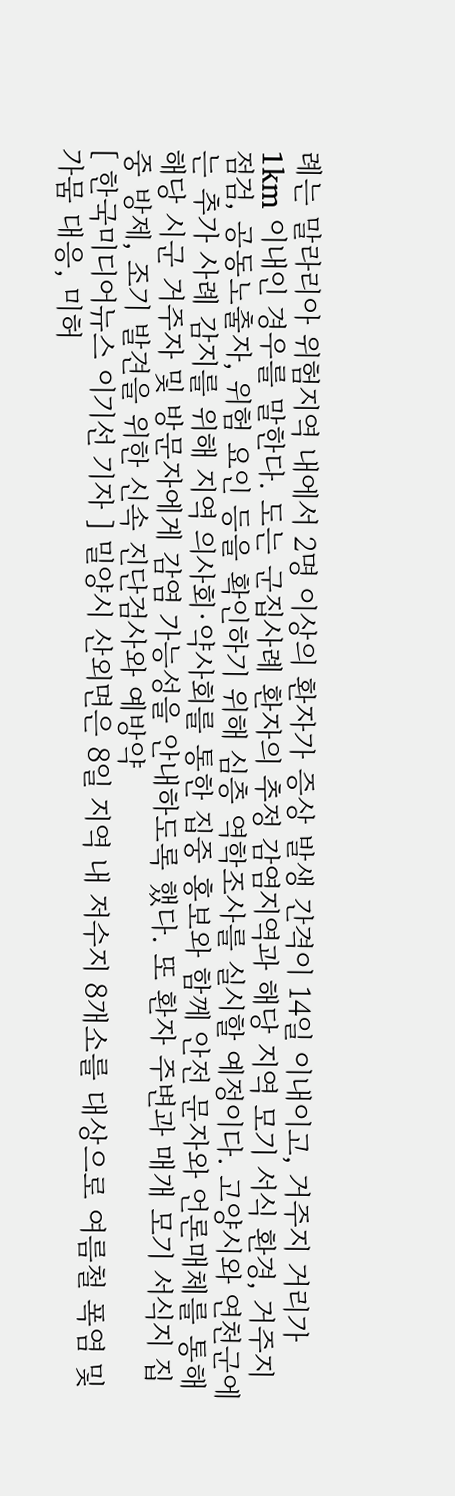례는 말라리아 위험지역 내에서 2명 이상의 환자가 증상 발생 간격이 14일 이내이고, 거주지 거리가 1km 이내인 경우를 말한다. 도는 군집사례 환자의 추정 감염지역과 해당 지역 모기 서식 환경, 거주지 점검, 공동노출자, 위험 요인 등을 확인하기 위해 심층 역학조사를 실시할 예정이다. 고양시와 연천군에는 추가 사례 감지를 위해 지역 의사회·약사회를 통한 집중 홍보와 함께 안전 문자와 언론매체를 통해 해당 시군 거주자 및 방문자에게 감염 가능성을 안내하도록 했다. 또 환자 주변과 매개 모기 서식지 집중 방제, 조기 발견을 위한 신속 진단검사와 예방약
[ 한국미디어뉴스 이기선 기자 ] 밀양시 산외면은 8일 지역 내 저수지 8개소를 대상으로 여름철 폭염 및 가뭄 대응, 미허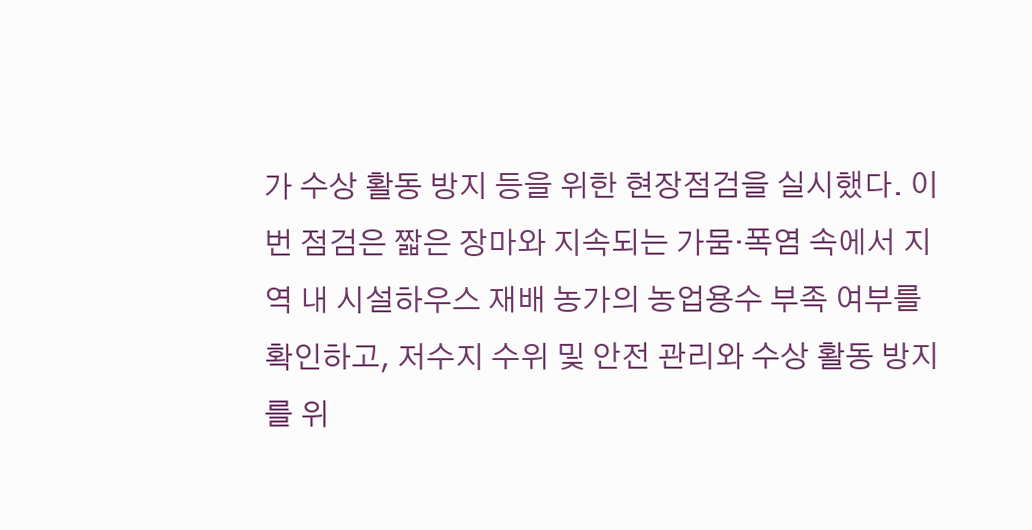가 수상 활동 방지 등을 위한 현장점검을 실시했다. 이번 점검은 짧은 장마와 지속되는 가뭄·폭염 속에서 지역 내 시설하우스 재배 농가의 농업용수 부족 여부를 확인하고, 저수지 수위 및 안전 관리와 수상 활동 방지를 위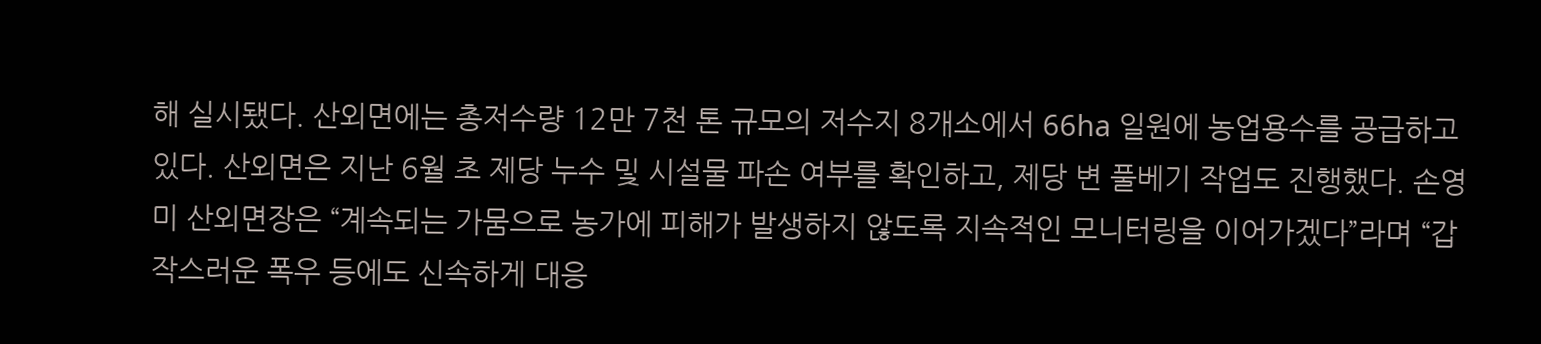해 실시됐다. 산외면에는 총저수량 12만 7천 톤 규모의 저수지 8개소에서 66ha 일원에 농업용수를 공급하고 있다. 산외면은 지난 6월 초 제당 누수 및 시설물 파손 여부를 확인하고, 제당 변 풀베기 작업도 진행했다. 손영미 산외면장은 “계속되는 가뭄으로 농가에 피해가 발생하지 않도록 지속적인 모니터링을 이어가겠다”라며 “갑작스러운 폭우 등에도 신속하게 대응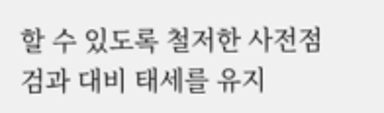할 수 있도록 철저한 사전점검과 대비 태세를 유지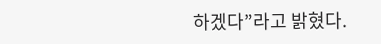하겠다”라고 밝혔다.